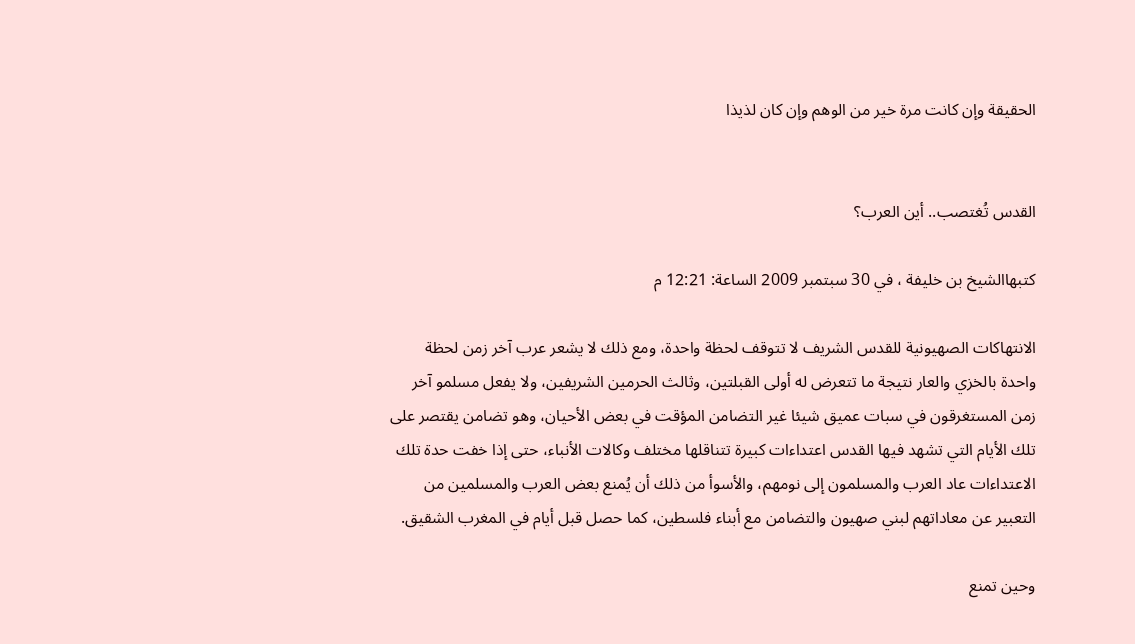الحقيقة وإن كانت مرة خير من الوهم وإن كان لذيذا


القدس تُغتصب.. أين العرب؟

كتبهاالشيخ بن خليفة ، في 30 سبتمبر 2009 الساعة: 12:21 م

الانتهاكات الصهيونية للقدس الشريف لا تتوقف لحظة واحدة، ومع ذلك لا يشعر عرب آخر زمن لحظة واحدة بالخزي والعار نتيجة ما تتعرض له أولى القبلتين، وثالث الحرمين الشريفين، ولا يفعل مسلمو آخر زمن المستغرقون في سبات عميق شيئا غير التضامن المؤقت في بعض الأحيان، وهو تضامن يقتصر على تلك الأيام التي تشهد فيها القدس اعتداءات كبيرة تتناقلها مختلف وكالات الأنباء، حتى إذا خفت حدة تلك الاعتداءات عاد العرب والمسلمون إلى نومهم، والأسوأ من ذلك أن يُمنع بعض العرب والمسلمين من التعبير عن معاداتهم لبني صهيون والتضامن مع أبناء فلسطين، كما حصل قبل أيام في المغرب الشقيق.

وحين تمنع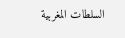السلطات المغربية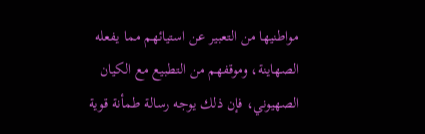مواطنيها من التعبير عن استيائهم مما يفعله الصهاينة، وموقفهم من التطبيع مع الكيان الصهيوني، فإن ذلك يوجه رسالة طمأنة قوية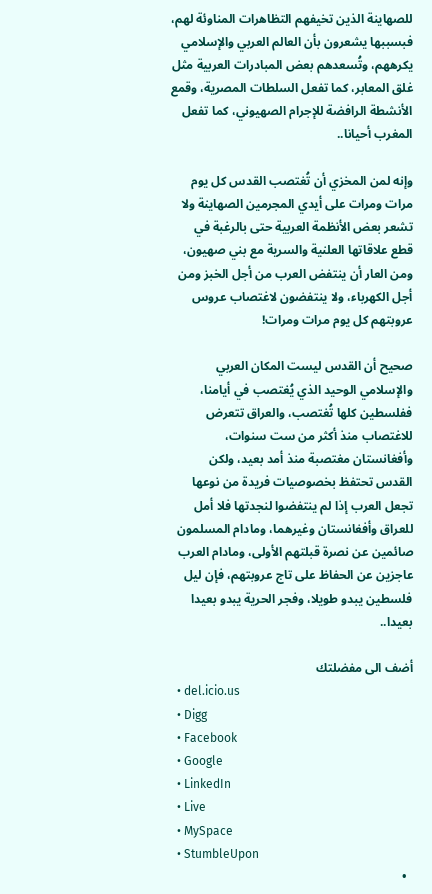للصهاينة الذين تخيفهم التظاهرات المناوئة لهم، فبسببها يشعرون بأن العالم العربي والإسلامي يكرههم، وتُسعدهم بعض المبادرات العربية مثل غلق المعابر، كما تفعل السلطات المصرية، وقمع الأنشطة الرافضة للإجرام الصهيوني، كما تفعل المغرب أحيانا..

وإنه لمن المخزي أن تُغتصب القدس كل يوم مرات ومرات على أيدي المجرمين الصهاينة ولا تشعر بعض الأنظمة العربية حتى بالرغبة في قطع علاقاتها العلنية والسرية مع بني صهيون، ومن العار أن ينتفض العرب من أجل الخبز ومن أجل الكهرباء، ولا ينتفضون لاغتصاب عروس عروبتهم كل يوم مرات ومرات!

صحيح أن القدس ليست المكان العربي والإسلامي الوحيد الذي يُغتصب في أيامنا، ففلسطين كلها تُغتصب، والعراق تتعرض للاغتصاب منذ أكثر من ست سنوات، وأفغانستان مغتصبة منذ أمد بعيد، ولكن القدس تحتفظ بخصوصيات فريدة من نوعها تجعل العرب إذا لم ينتفضوا لنجدتها فلا أمل للعراق وأفغانستان وغيرهما، ومادام المسلمون صائمين عن نصرة قبلتهم الأولى، ومادام العرب عاجزين عن الحفاظ على تاج عروبتهم، فإن ليل فلسطين يبدو طويلا، وفجر الحرية يبدو بعيدا بعيدا..

أضف الى مفضلتك
  • del.icio.us
  • Digg
  • Facebook
  • Google
  • LinkedIn
  • Live
  • MySpace
  • StumbleUpon
  •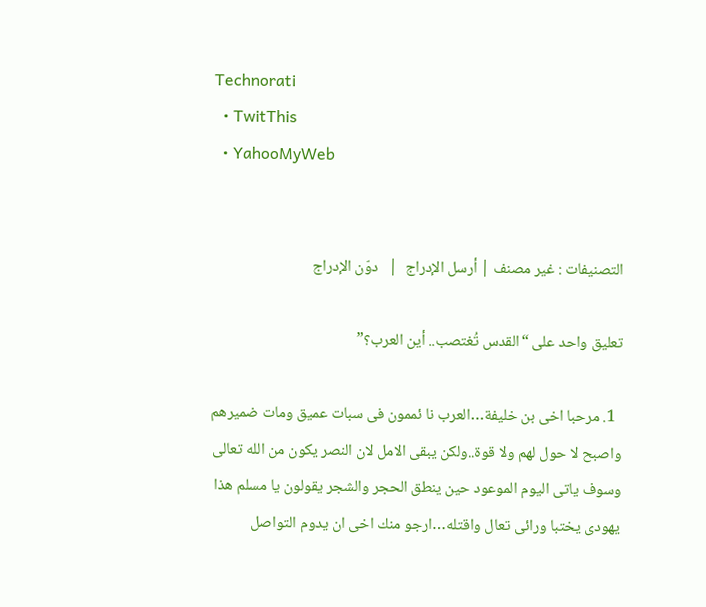Technorati
  • TwitThis
  • YahooMyWeb


التصنيفات : غير مصنف | أرسل الإدراج  |   دوّن الإدراج

تعليق واحد على “القدس تُغتصب.. أين العرب؟”

  1. مرحبا اخى بن خليفة…العرب نا ئممون فى سبات عميق ومات ضميرهم واصبح لا حول لهم ولا قوة..ولكن يبقى الامل لان النصر يكون من الله تعالى وسوف ياتى اليوم الموعود حين ينطق الحجر والشجر يقولون يا مسلم هذا يهودى يختبا ورائى تعال واقتله…ارجو منك اخى ان يدوم التواصل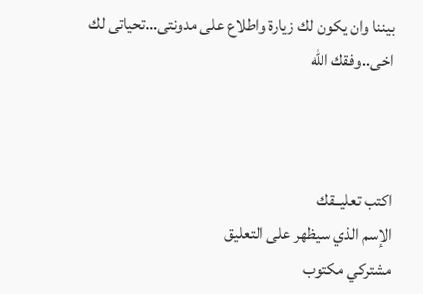بيننا وان يكون لك زيارة واطلاع على مدونتى…تحياتى لك اخى..وفقك الله



اكتب تعليــقك
الإسم الذي سيظهر على التعليق
مشتركي مكتوب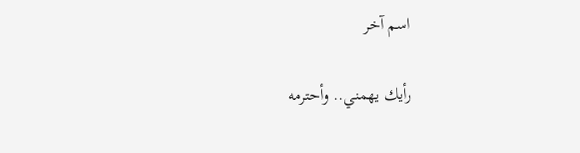اسم آخر

رأيك يهمني.. وأحترمه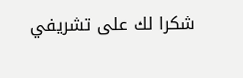شكرا لك على تشريفي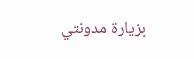بزيارة مدونتي